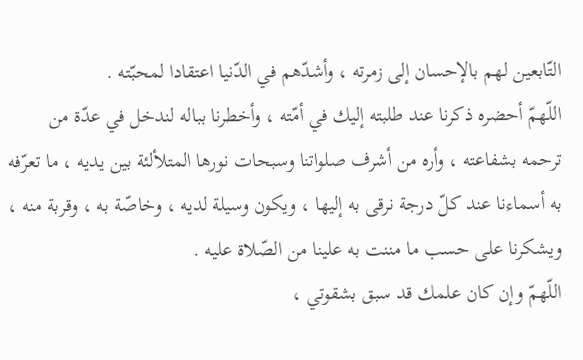التّابعين لهم بالإحسان إلى زمرته ، وأشدّهم في الدّنيا اعتقادا لمحبّته .
اللّهمّ أحضره ذكرنا عند طلبته إليك في أمّته ، وأخطرنا بباله لندخل في عدّة من ترحمه بشفاعته ، وأره من أشرف صلواتنا وسبحات نورها المتلألئة بين يديه ، ما تعرّفه به أسماءنا عند كلّ درجة نرقى به إليها ، ويكون وسيلة لديه ، وخاصّة به ، وقربة منه ، ويشكرنا على حسب ما مننت به علينا من الصّلاة عليه .
اللّهمّ وإن كان علمك قد سبق بشقوتي ،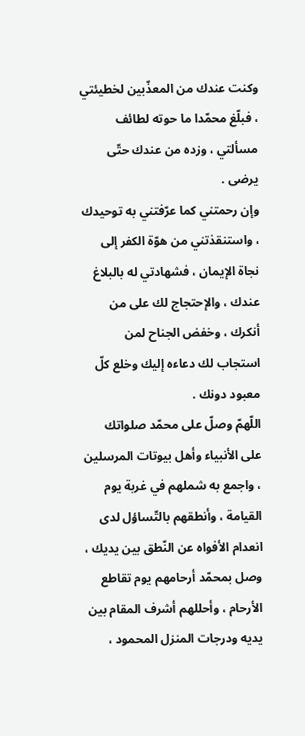وكنت عندك من المعذّبين لخطيئتي ، فبلّغ محمّدا ما حوته لطائف مسألتي ، وزده من عندك حتّى يرضى .
وإن رحمتني كما عرّفتني به توحيدك ، واستنقذتني من هوّة الكفر إلى نجاة الإيمان ، فشهادتي له بالبلاغ عندك ، والإحتجاج لك على من أنكرك ، وخفض الجناح لمن استجاب لك دعاءه إليك وخلع كلّ معبود دونك .
اللّهمّ وصلّ على محمّد صلواتك على الأنبياء وأهل بيوتات المرسلين ، واجمع به شملهم في غربة يوم القيامة ، وأنطقهم بالتّساؤل لدى انعدام الأفواه عن النّطق بين يديك ، وصل بمحمّد أرحامهم يوم تقاطع الأرحام ، وأحللهم أشرف المقام بين يديه ودرجات المنزل المحمود ،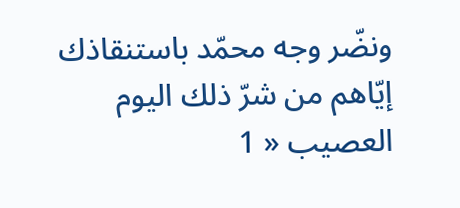ونضّر وجه محمّد باستنقاذك إيّاهم من شرّ ذلك اليوم العصيب « 1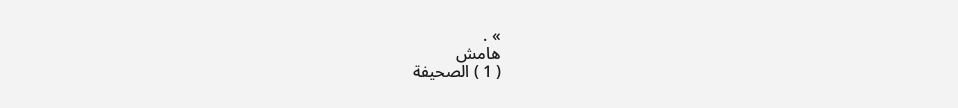» .
هامش
( 1 ) الصحيفة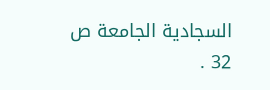السجادية الجامعة ص 32 .